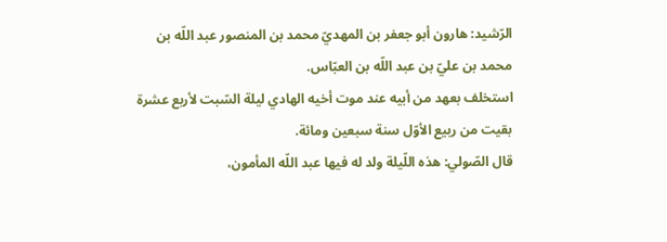الرّشيد: هارون أبو جعفر بن المهديّ محمد بن المنصور عبد اللّه بن محمد بن عليّ بن عبد اللّه بن العبّاس.
استخلف بعهد من أبيه عند موت أخيه الهادي ليلة السّبت لأربع عشرة بقيت من ربيع الأوّل سنة سبعين ومائة.
قال الصّولي: هذه اللّيلة ولد له فيها عبد اللّه المأمون،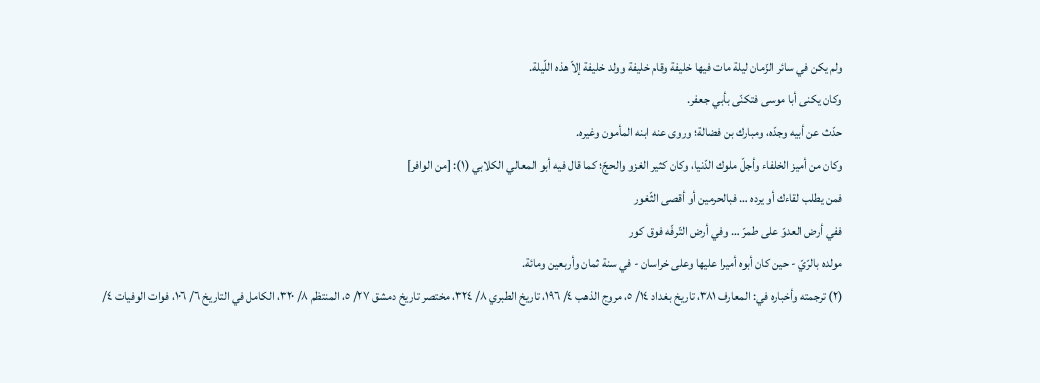ولم يكن في سائر الزّمان ليلة مات فيها خليفة وقام خليفة وولد خليفة إلاّ هذه اللّيلة.
وكان يكنى أبا موسى فتكنّى بأبي جعفر.
حدّث عن أبيه وجدّه، ومبارك بن فضالة؛ وروى عنه ابنه المأمون وغيره.
وكان من أميز الخلفاء وأجلّ ملوك الدّنيا، وكان كثير الغزو والحجّ؛ كما قال فيه أبو المعالي الكلابي (١): [من الوافر]
فمن يطلب لقاءك أو يرده … فبالحرمين أو أقصى الثّغور
ففي أرض العدوّ على طمرّ … وفي أرض التّرفّه فوق كور
مولده بالرّيّ - حين كان أبوه أميرا عليها وعلى خراسان - في سنة ثمان وأربعين ومائة.
(٢) ترجمته وأخباره في: المعارف ٣٨١، تاريخ بغداد ١٤/ ٥، مروج الذهب ٤/ ١٩٦، تاريخ الطبري ٨/ ٣٢٤، مختصر تاريخ دمشق ٢٧/ ٥، المنتظم ٨/ ٣٢٠، الكامل في التاريخ ٦/ ١٠٦، فوات الوفيات ٤/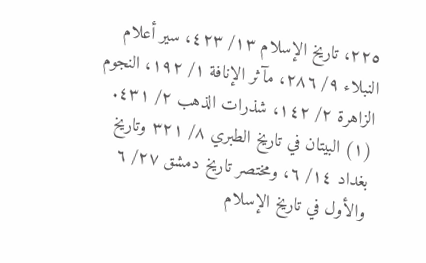٢٢٥، تاريخ الإسلام ١٣/ ٤٢٣، سير أعلام النبلاء ٩/ ٢٨٦، مآثر الإنافة ١/ ١٩٢، النجوم الزاهرة ٢/ ١٤٢، شذرات الذهب ٢/ ٤٣١. (١) البيتان في تاريخ الطبري ٨/ ٣٢١ وتاريخ بغداد ١٤/ ٦، ومختصر تاريخ دمشق ٢٧/ ٦ والأول في تاريخ الإسلام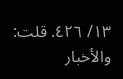١٣/ ٤٢٦. قلت: والأخبار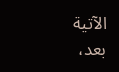الآتية بعد،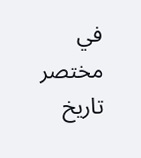في مختصر تاريخ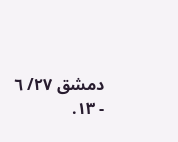دمشق ٢٧/ ٦ - ١٣.